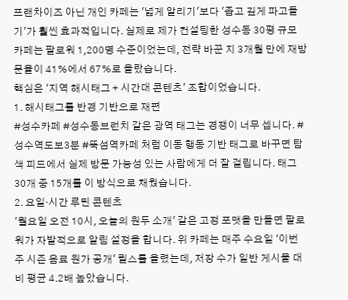프랜차이즈 아닌 개인 카페는 '넓게 알리기'보다 '좁고 깊게 파고들기'가 훨씬 효과적입니다. 실제로 제가 컨설팅한 성수동 30평 규모 카페는 팔로워 1,200명 수준이었는데, 전략 바꾼 지 3개월 만에 재방문율이 41%에서 67%로 올랐습니다.
핵심은 '지역 해시태그 + 시간대 콘텐츠' 조합이었습니다.
1. 해시태그를 반경 기반으로 재편
#성수카페 #성수동브런치 같은 광역 태그는 경쟁이 너무 셉니다. #성수역도보3분 #뚝섬역카페 처럼 이동 행동 기반 태그로 바꾸면 탐색 피드에서 실제 방문 가능성 있는 사람에게 더 잘 걸립니다. 태그 30개 중 15개를 이 방식으로 채웠습니다.
2. 요일·시간 루틴 콘텐츠
'월요일 오전 10시, 오늘의 원두 소개' 같은 고정 포맷을 만들면 팔로워가 자발적으로 알림 설정을 합니다. 위 카페는 매주 수요일 '이번 주 시즌 음료 원가 공개' 릴스를 올렸는데, 저장 수가 일반 게시물 대비 평균 4.2배 높았습니다.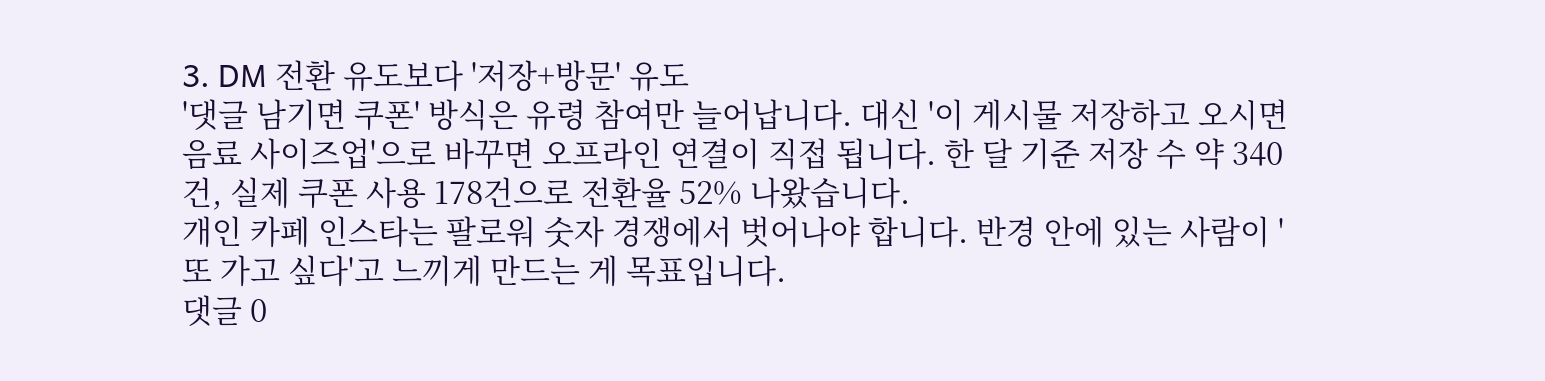3. DM 전환 유도보다 '저장+방문' 유도
'댓글 남기면 쿠폰' 방식은 유령 참여만 늘어납니다. 대신 '이 게시물 저장하고 오시면 음료 사이즈업'으로 바꾸면 오프라인 연결이 직접 됩니다. 한 달 기준 저장 수 약 340건, 실제 쿠폰 사용 178건으로 전환율 52% 나왔습니다.
개인 카페 인스타는 팔로워 숫자 경쟁에서 벗어나야 합니다. 반경 안에 있는 사람이 '또 가고 싶다'고 느끼게 만드는 게 목표입니다.
댓글 0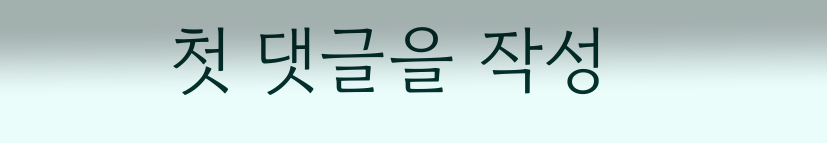첫 댓글을 작성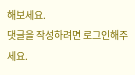해보세요.
댓글을 작성하려면 로그인해주세요.